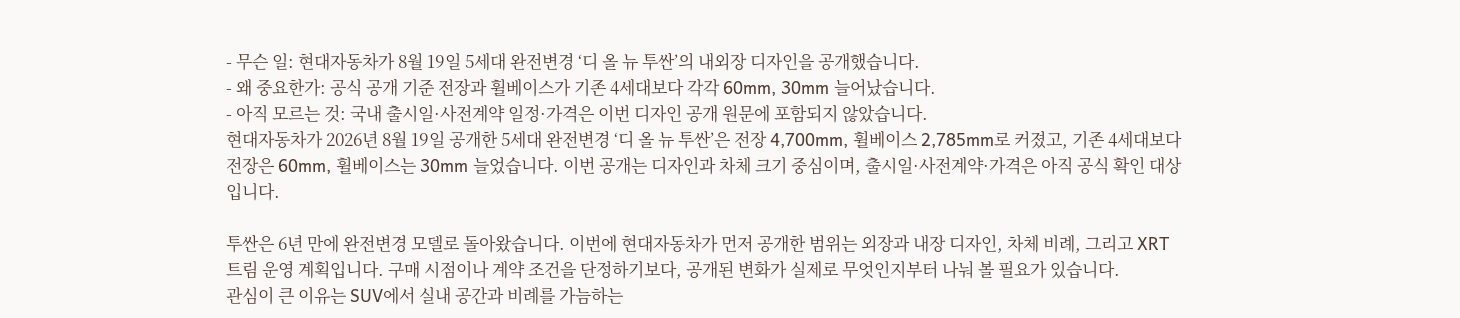- 무슨 일: 현대자동차가 8월 19일 5세대 완전변경 ‘디 올 뉴 투싼’의 내외장 디자인을 공개했습니다.
- 왜 중요한가: 공식 공개 기준 전장과 휠베이스가 기존 4세대보다 각각 60mm, 30mm 늘어났습니다.
- 아직 모르는 것: 국내 출시일·사전계약 일정·가격은 이번 디자인 공개 원문에 포함되지 않았습니다.
현대자동차가 2026년 8월 19일 공개한 5세대 완전변경 ‘디 올 뉴 투싼’은 전장 4,700mm, 휠베이스 2,785mm로 커졌고, 기존 4세대보다 전장은 60mm, 휠베이스는 30mm 늘었습니다. 이번 공개는 디자인과 차체 크기 중심이며, 출시일·사전계약·가격은 아직 공식 확인 대상입니다.

투싼은 6년 만에 완전변경 모델로 돌아왔습니다. 이번에 현대자동차가 먼저 공개한 범위는 외장과 내장 디자인, 차체 비례, 그리고 XRT 트림 운영 계획입니다. 구매 시점이나 계약 조건을 단정하기보다, 공개된 변화가 실제로 무엇인지부터 나눠 볼 필요가 있습니다.
관심이 큰 이유는 SUV에서 실내 공간과 비례를 가늠하는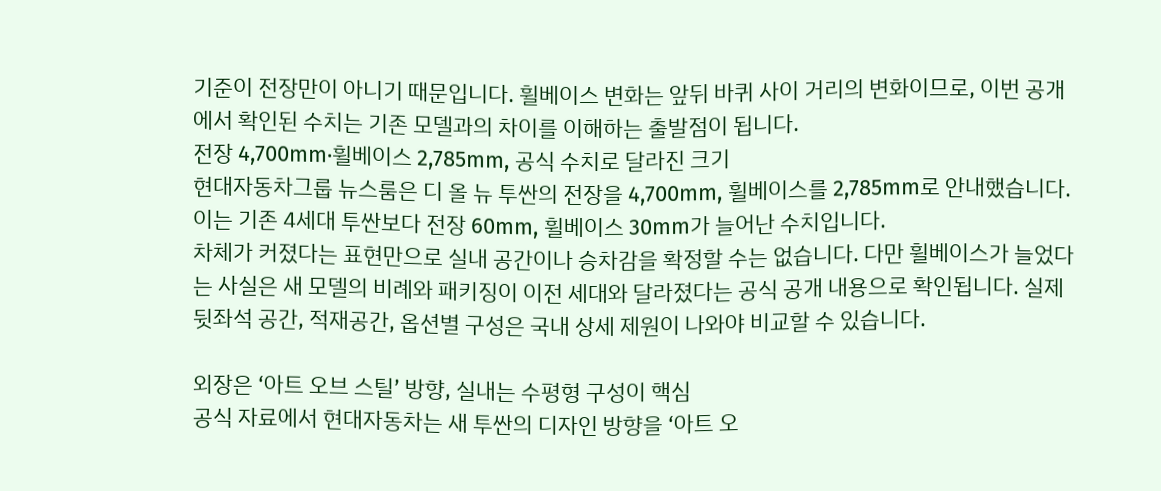기준이 전장만이 아니기 때문입니다. 휠베이스 변화는 앞뒤 바퀴 사이 거리의 변화이므로, 이번 공개에서 확인된 수치는 기존 모델과의 차이를 이해하는 출발점이 됩니다.
전장 4,700mm·휠베이스 2,785mm, 공식 수치로 달라진 크기
현대자동차그룹 뉴스룸은 디 올 뉴 투싼의 전장을 4,700mm, 휠베이스를 2,785mm로 안내했습니다. 이는 기존 4세대 투싼보다 전장 60mm, 휠베이스 30mm가 늘어난 수치입니다.
차체가 커졌다는 표현만으로 실내 공간이나 승차감을 확정할 수는 없습니다. 다만 휠베이스가 늘었다는 사실은 새 모델의 비례와 패키징이 이전 세대와 달라졌다는 공식 공개 내용으로 확인됩니다. 실제 뒷좌석 공간, 적재공간, 옵션별 구성은 국내 상세 제원이 나와야 비교할 수 있습니다.

외장은 ‘아트 오브 스틸’ 방향, 실내는 수평형 구성이 핵심
공식 자료에서 현대자동차는 새 투싼의 디자인 방향을 ‘아트 오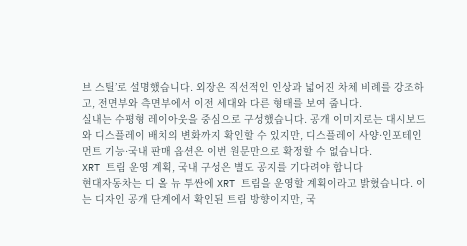브 스틸’로 설명했습니다. 외장은 직선적인 인상과 넓어진 차체 비례를 강조하고, 전면부와 측면부에서 이전 세대와 다른 형태를 보여 줍니다.
실내는 수평형 레이아웃을 중심으로 구성했습니다. 공개 이미지로는 대시보드와 디스플레이 배치의 변화까지 확인할 수 있지만, 디스플레이 사양·인포테인먼트 기능·국내 판매 옵션은 이번 원문만으로 확정할 수 없습니다.
XRT 트림 운영 계획, 국내 구성은 별도 공지를 기다려야 합니다
현대자동차는 디 올 뉴 투싼에 XRT 트림을 운영할 계획이라고 밝혔습니다. 이는 디자인 공개 단계에서 확인된 트림 방향이지만, 국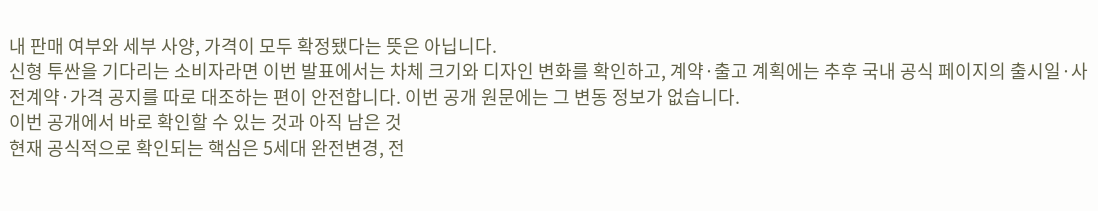내 판매 여부와 세부 사양, 가격이 모두 확정됐다는 뜻은 아닙니다.
신형 투싼을 기다리는 소비자라면 이번 발표에서는 차체 크기와 디자인 변화를 확인하고, 계약·출고 계획에는 추후 국내 공식 페이지의 출시일·사전계약·가격 공지를 따로 대조하는 편이 안전합니다. 이번 공개 원문에는 그 변동 정보가 없습니다.
이번 공개에서 바로 확인할 수 있는 것과 아직 남은 것
현재 공식적으로 확인되는 핵심은 5세대 완전변경, 전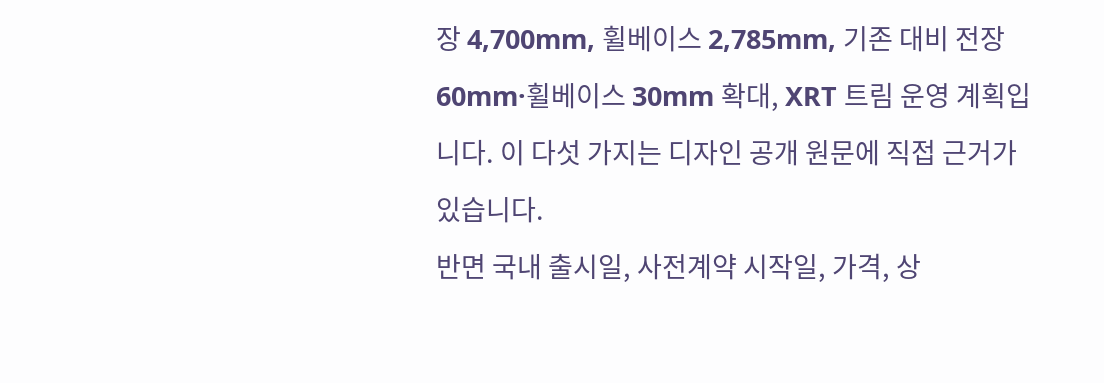장 4,700mm, 휠베이스 2,785mm, 기존 대비 전장 60mm·휠베이스 30mm 확대, XRT 트림 운영 계획입니다. 이 다섯 가지는 디자인 공개 원문에 직접 근거가 있습니다.
반면 국내 출시일, 사전계약 시작일, 가격, 상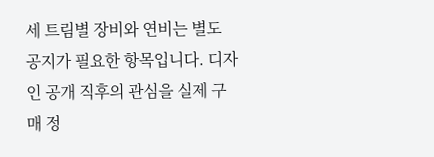세 트림별 장비와 연비는 별도 공지가 필요한 항목입니다. 디자인 공개 직후의 관심을 실제 구매 정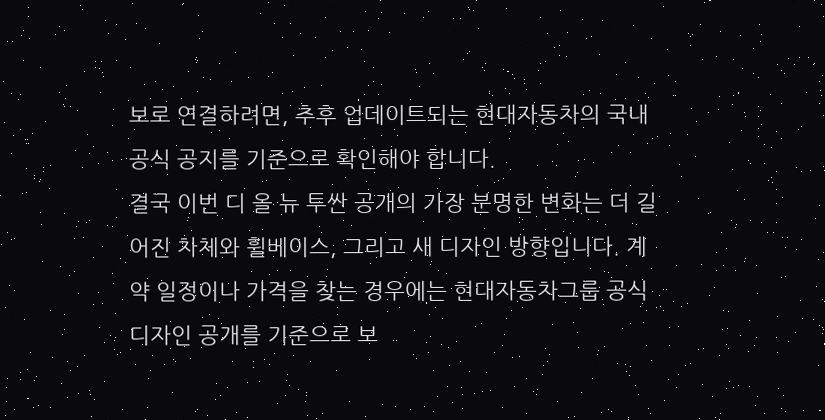보로 연결하려면, 추후 업데이트되는 현대자동차의 국내 공식 공지를 기준으로 확인해야 합니다.
결국 이번 디 올 뉴 투싼 공개의 가장 분명한 변화는 더 길어진 차체와 휠베이스, 그리고 새 디자인 방향입니다. 계약 일정이나 가격을 찾는 경우에는 현대자동차그룹 공식 디자인 공개를 기준으로 보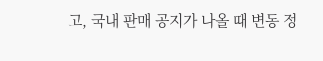고, 국내 판매 공지가 나올 때 변동 정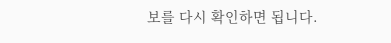보를 다시 확인하면 됩니다.